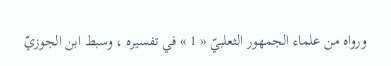ورواه من علماء الجمهور الثعلبيّ « 1 » في تفسيره ، وسبط ابن الجوزيّ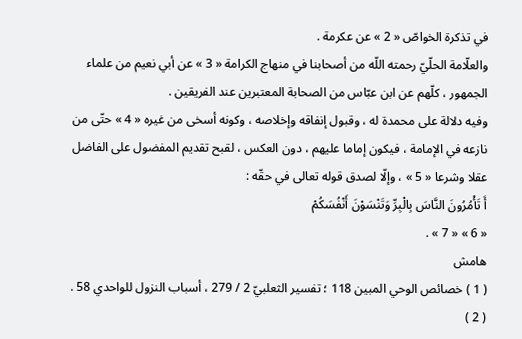في تذكرة الخواصّ « 2 » عن عكرمة .
والعلّامة الحلّيّ رحمته اللّه من أصحابنا في منهاج الكرامة « 3 » عن أبي نعيم من علماء الجمهور ، كلّهم عن ابن عبّاس من الصحابة المعتبرين عند الفريقين .
وفيه دلالة على محمدة له ، وقبول إنفاقه وإخلاصه ، وكونه أسخى من غيره « 4 » حتّى من نازعه في الإمامة ، فيكون إماما عليهم ، دون العكس ، لقبح تقديم المفضول على الفاضل عقلا وشرعا « 5 » ، وإلّا لصدق قوله تعالى في حقّه :
أَ تَأْمُرُونَ النَّاسَ بِالْبِرِّ وَتَنْسَوْنَ أَنْفُسَكُمْ
« 6 » « 7 » .
هامش
( 1 ) خصائص الوحي المبين 118 ؛ تفسير الثعلبيّ 2 / 279 ، أسباب النزول للواحدي 58 .
( 2 )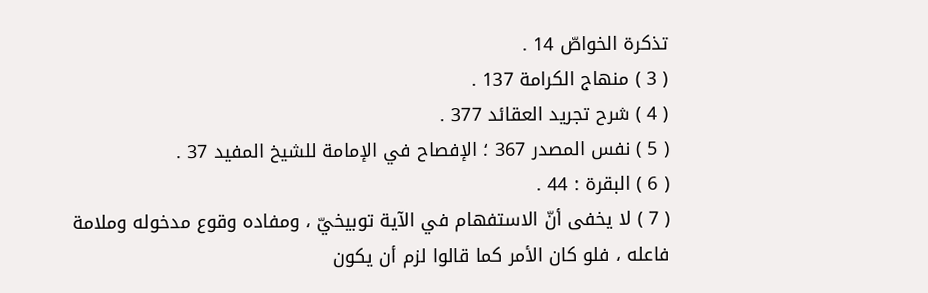تذكرة الخواصّ 14 .
( 3 ) منهاج الكرامة 137 .
( 4 ) شرح تجريد العقائد 377 .
( 5 ) نفس المصدر 367 ؛ الإفصاح في الإمامة للشيخ المفيد 37 .
( 6 ) البقرة : 44 .
( 7 ) لا يخفى أنّ الاستفهام في الآية توبيخيّ ، ومفاده وقوع مدخوله وملامة فاعله ، فلو كان الأمر كما قالوا لزم أن يكون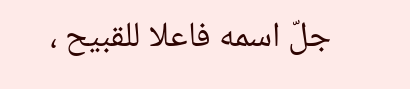جلّ اسمه فاعلا للقبيح ،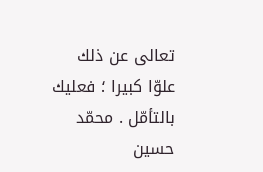تعالى عن ذلك علوّا كبيرا ؛ فعليك بالتأمّل . محمّد حسين